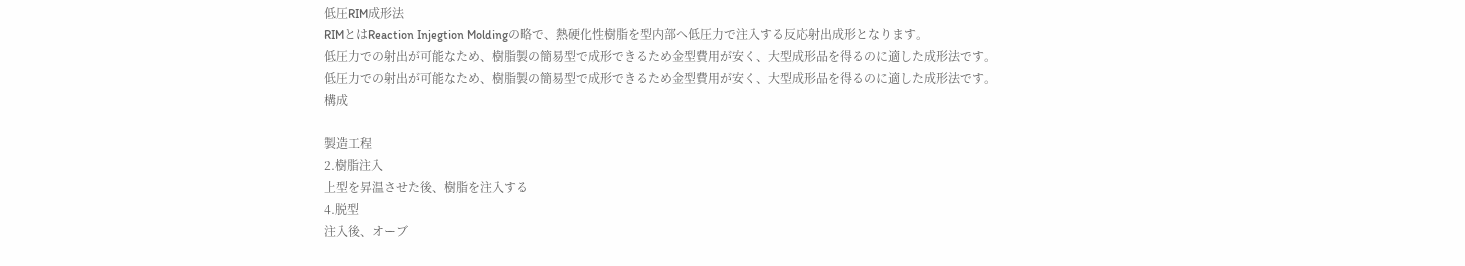低圧RIM成形法
RIMとはReaction Injegtion Moldingの略で、熱硬化性樹脂を型内部へ低圧力で注入する反応射出成形となります。
低圧力での射出が可能なため、樹脂製の簡易型で成形できるため金型費用が安く、大型成形品を得るのに適した成形法です。
低圧力での射出が可能なため、樹脂製の簡易型で成形できるため金型費用が安く、大型成形品を得るのに適した成形法です。
構成

製造工程
2.樹脂注入
上型を昇温させた後、樹脂を注入する
4.脱型
注入後、オーブ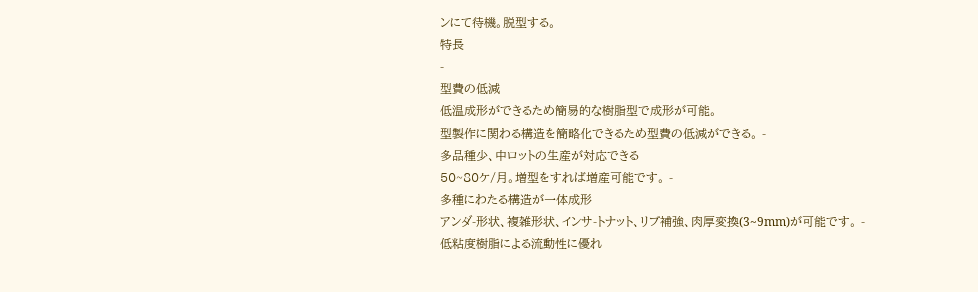ンにて待機。脱型する。
特長
-
型費の低減
低温成形ができるため簡易的な樹脂型で成形が可能。
型製作に関わる構造を簡略化できるため型費の低減ができる。 -
多品種少、中ロットの生産が対応できる
50~80ケ/月。増型をすれば増産可能です。 -
多種にわたる構造が一体成形
アンダ-形状、複雑形状、インサ-トナット、リブ補強、肉厚変換(3~9mm)が可能です。 -
低粘度樹脂による流動性に優れ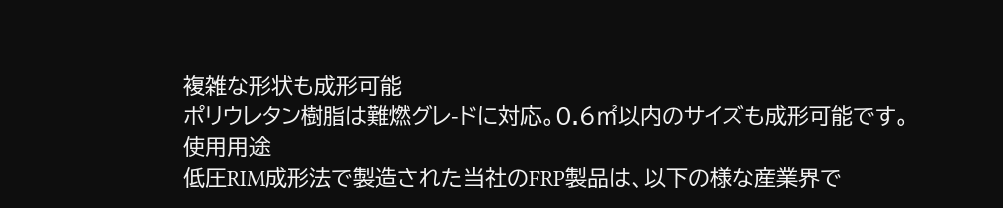複雑な形状も成形可能
ポリウレタン樹脂は難燃グレ-ドに対応。0.6㎡以内のサイズも成形可能です。
使用用途
低圧RIM成形法で製造された当社のFRP製品は、以下の様な産業界で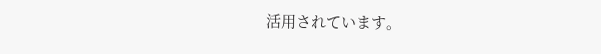活用されています。